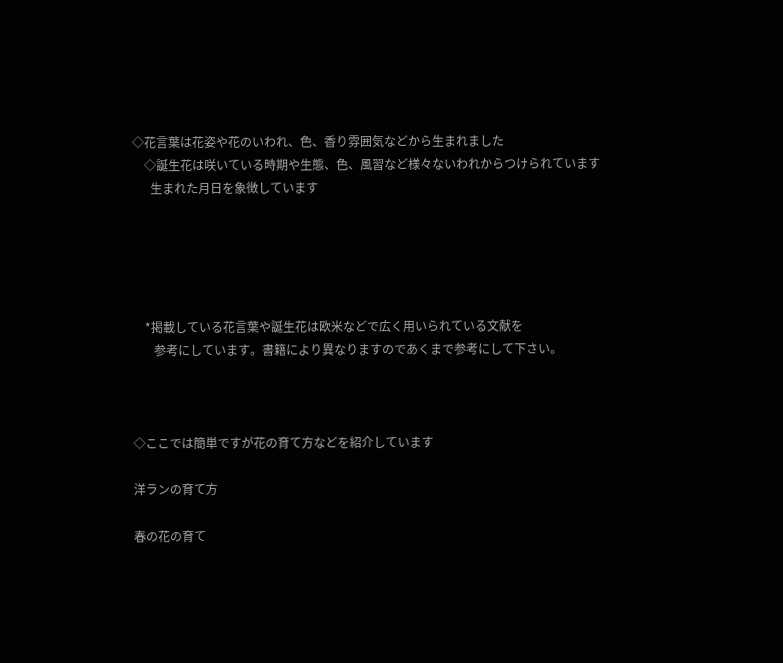◇花言葉は花姿や花のいわれ、色、香り雰囲気などから生まれました
    ◇誕生花は咲いている時期や生態、色、風習など様々ないわれからつけられています
      生まれた月日を象徴しています





    *掲載している花言葉や誕生花は欧米などで広く用いられている文献を
       参考にしています。書籍により異なりますのであくまで参考にして下さい。



◇ここでは簡単ですが花の育て方などを紹介しています

洋ランの育て方

春の花の育て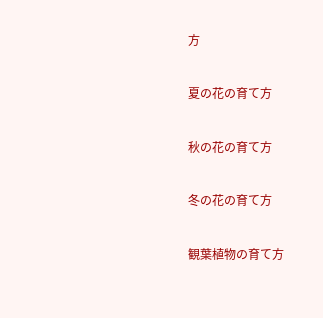方

夏の花の育て方

秋の花の育て方

冬の花の育て方

観葉植物の育て方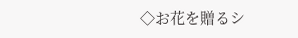◇お花を贈るシ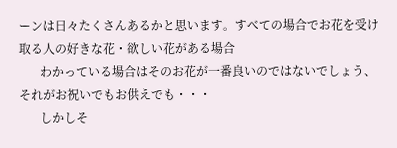ーンは日々たくさんあるかと思います。すべての場合でお花を受け取る人の好きな花・欲しい花がある場合
       わかっている場合はそのお花が一番良いのではないでしょう、それがお祝いでもお供えでも・・・
       しかしそ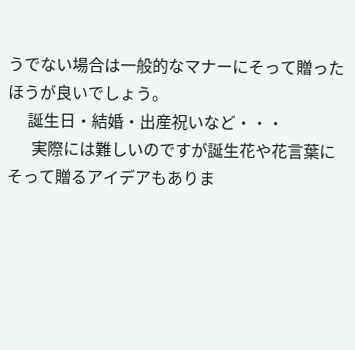うでない場合は一般的なマナーにそって贈ったほうが良いでしょう。
     誕生日・結婚・出産祝いなど・・・
      実際には難しいのですが誕生花や花言葉にそって贈るアイデアもありま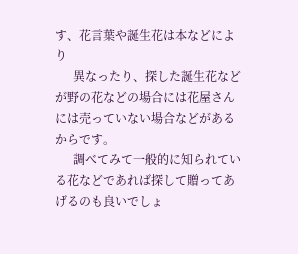す、花言葉や誕生花は本などにより
      異なったり、探した誕生花などが野の花などの場合には花屋さんには売っていない場合などがあるからです。
      調べてみて一般的に知られている花などであれば探して贈ってあげるのも良いでしょ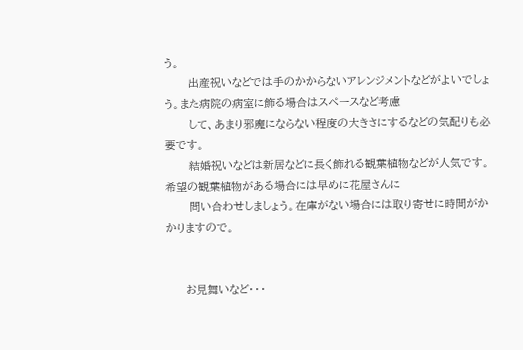う。
      出産祝いなどでは手のかからないアレンジメントなどがよいでしょう。また病院の病室に飾る場合はスペースなど考慮
      して、あまり邪魔にならない程度の大きさにするなどの気配りも必要です。
      結婚祝いなどは新居などに長く飾れる観葉植物などが人気です。希望の観葉植物がある場合には早めに花屋さんに
      問い合わせしましょう。在庫がない場合には取り寄せに時間がかかりますので。


     お見舞いなど・・・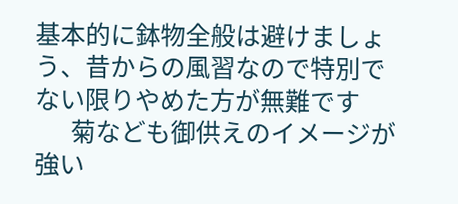基本的に鉢物全般は避けましょう、昔からの風習なので特別でない限りやめた方が無難です
      菊なども御供えのイメージが強い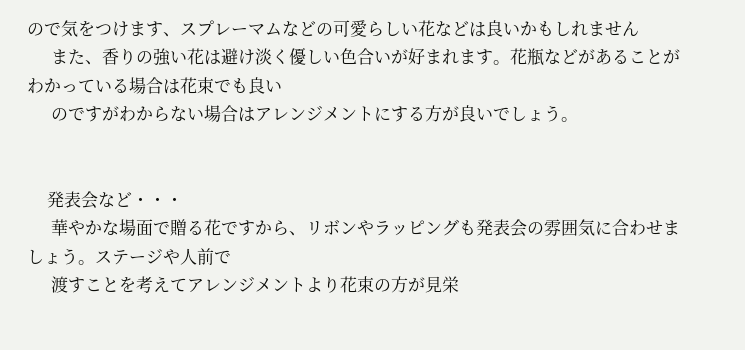ので気をつけます、スプレーマムなどの可愛らしい花などは良いかもしれません
      また、香りの強い花は避け淡く優しい色合いが好まれます。花瓶などがあることがわかっている場合は花束でも良い
      のですがわからない場合はアレンジメントにする方が良いでしょう。


     発表会など・・・
      華やかな場面で贈る花ですから、リボンやラッピングも発表会の雰囲気に合わせましょう。ステージや人前で
      渡すことを考えてアレンジメントより花束の方が見栄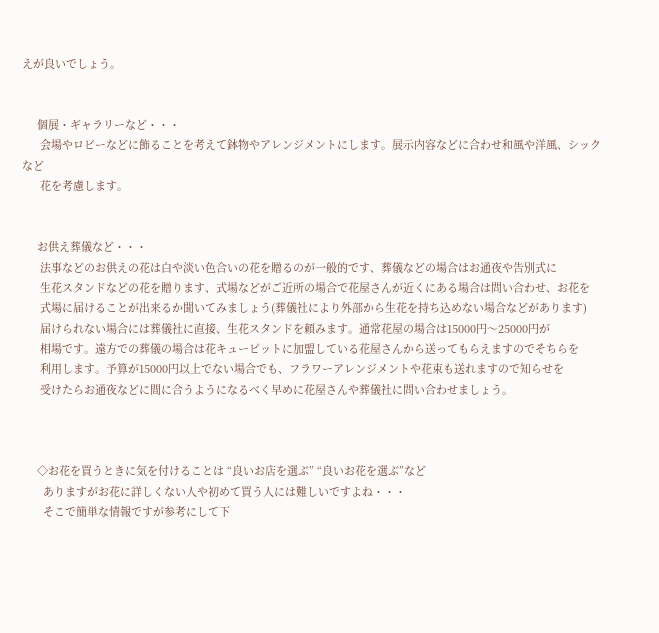えが良いでしょう。


     個展・ギャラリーなど・・・
      会場やロビーなどに飾ることを考えて鉢物やアレンジメントにします。展示内容などに合わせ和風や洋風、シックなど
      花を考慮します。


     お供え葬儀など・・・
      法事などのお供えの花は白や淡い色合いの花を贈るのが一般的です、葬儀などの場合はお通夜や告別式に
      生花スタンドなどの花を贈ります、式場などがご近所の場合で花屋さんが近くにある場合は問い合わせ、お花を
      式場に届けることが出来るか聞いてみましょう(葬儀社により外部から生花を持ち込めない場合などがあります)
      届けられない場合には葬儀社に直接、生花スタンドを頼みます。通常花屋の場合は15000円〜25000円が
      相場です。遠方での葬儀の場合は花キューピットに加盟している花屋さんから送ってもらえますのでそちらを
      利用します。予算が15000円以上でない場合でも、フラワーアレンジメントや花束も送れますので知らせを
      受けたらお通夜などに間に合うようになるべく早めに花屋さんや葬儀社に問い合わせましょう。



     ◇お花を買うときに気を付けることは “良いお店を選ぶ” “良いお花を選ぶ”など
       ありますがお花に詳しくない人や初めて買う人には難しいですよね・・・
       そこで簡単な情報ですが参考にして下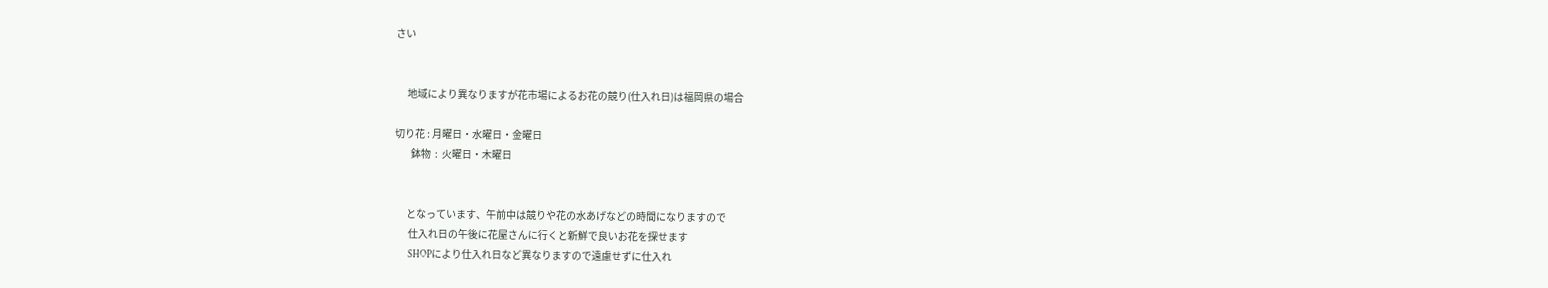さい


      地域により異なりますが花市場によるお花の競り(仕入れ日)は福岡県の場合

切り花 : 月曜日・水曜日・金曜日
        鉢物  :  火曜日・木曜日


      となっています、午前中は競りや花の水あげなどの時間になりますので
       仕入れ日の午後に花屋さんに行くと新鮮で良いお花を探せます
       SHOPにより仕入れ日など異なりますので遠慮せずに仕入れ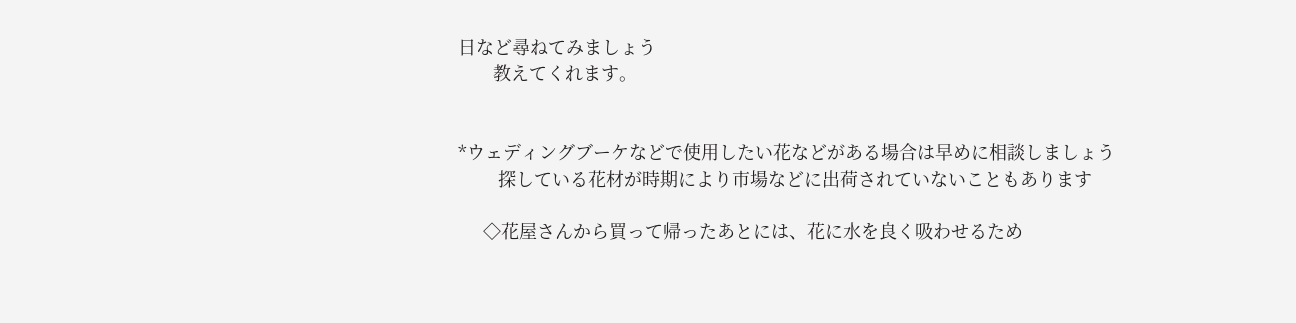日など尋ねてみましょう
       教えてくれます。


*ウェディングブーケなどで使用したい花などがある場合は早めに相談しましょう
        探している花材が時期により市場などに出荷されていないこともあります

     ◇花屋さんから買って帰ったあとには、花に水を良く吸わせるため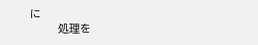に
       処理を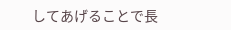してあげることで長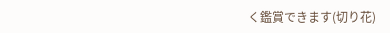く鑑賞できます(切り花)